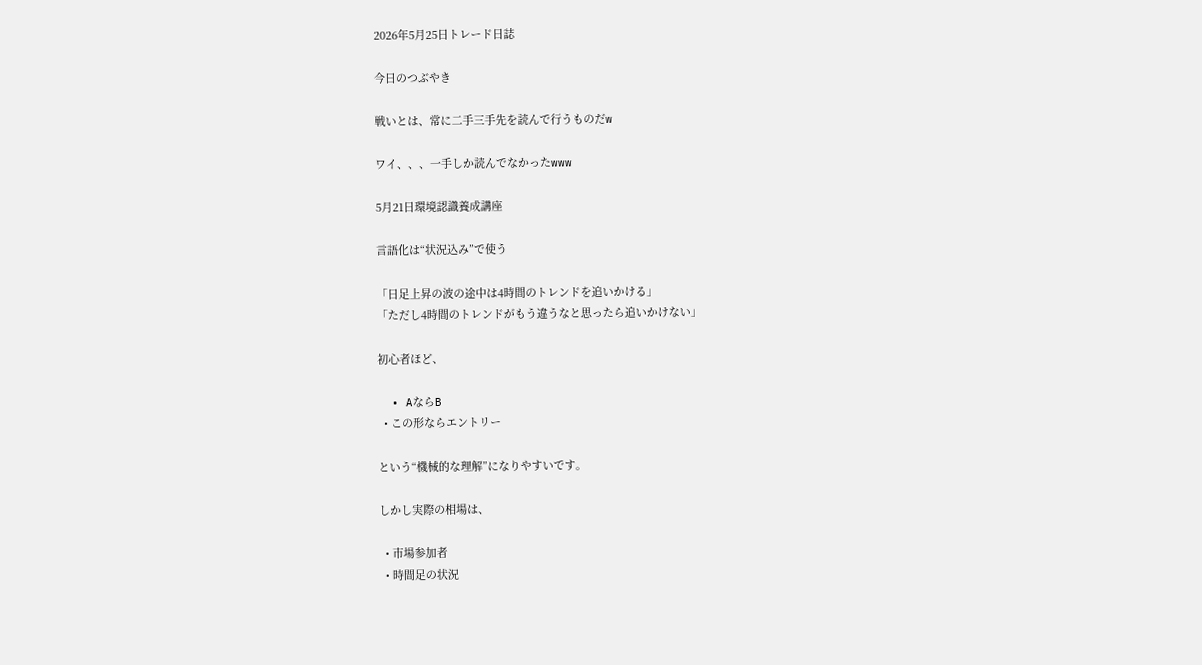2026年5月25日トレード日誌

今日のつぶやき

戦いとは、常に二手三手先を読んで行うものだw

ワイ、、、一手しか読んでなかったwww

5月21日環境認識養成講座

言語化は“状況込み”で使う

「日足上昇の波の途中は4時間のトレンドを追いかける」
「ただし4時間のトレンドがもう違うなと思ったら追いかけない」

初心者ほど、

  • AならB
  • この形ならエントリー

という“機械的な理解”になりやすいです。

しかし実際の相場は、

  • 市場参加者
  • 時間足の状況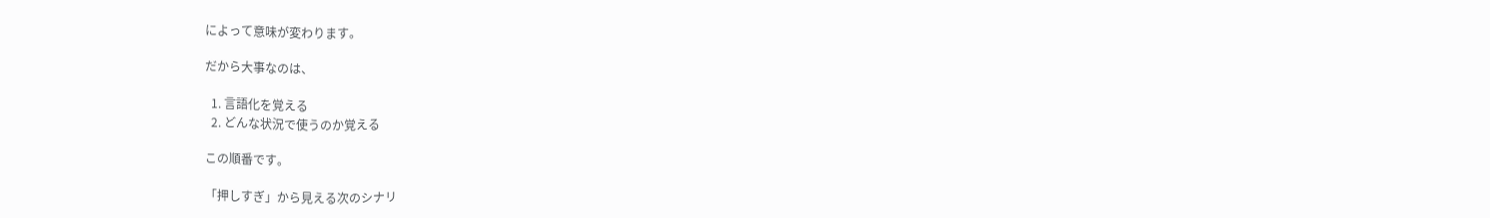によって意味が変わります。

だから大事なのは、

  1. 言語化を覚える
  2. どんな状況で使うのか覚える

この順番です。

「押しすぎ」から見える次のシナリ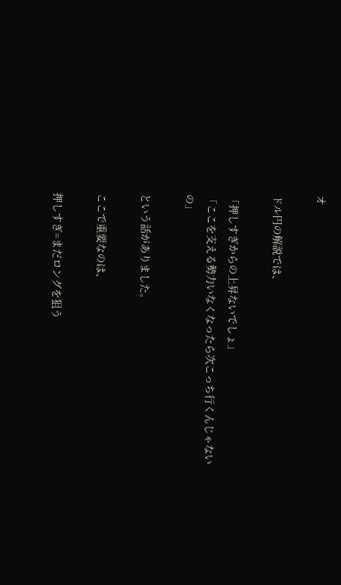オ

ドル円の解説では、

「押しすぎからの上昇ないでしょ」
「ここを支える勢力いなくなったら次こっち行くんじゃないの」

という話がありました。

ここで重要なのは、

押しすぎ=まだロングを狙う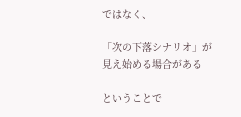ではなく、

「次の下落シナリオ」が見え始める場合がある

ということで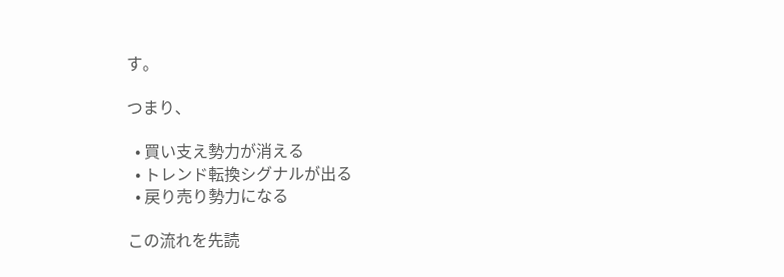す。

つまり、

  • 買い支え勢力が消える
  • トレンド転換シグナルが出る
  • 戻り売り勢力になる

この流れを先読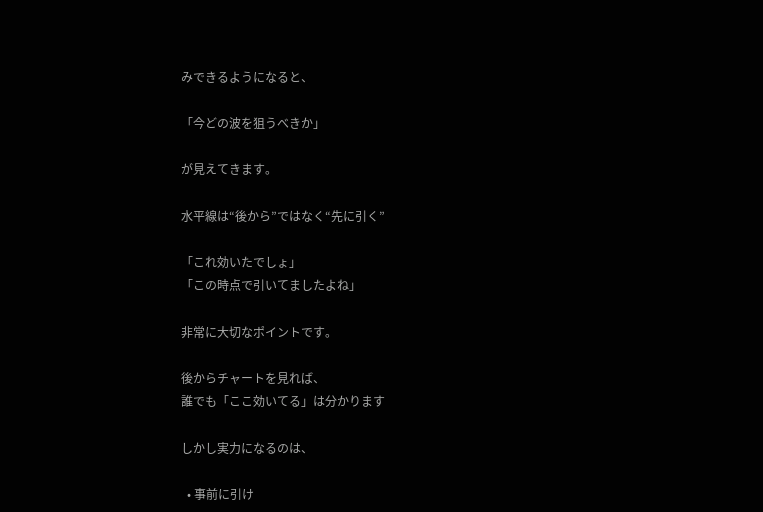みできるようになると、

「今どの波を狙うべきか」

が見えてきます。

水平線は“後から”ではなく“先に引く”

「これ効いたでしょ」
「この時点で引いてましたよね」

非常に大切なポイントです。

後からチャートを見れば、
誰でも「ここ効いてる」は分かります

しかし実力になるのは、

  • 事前に引け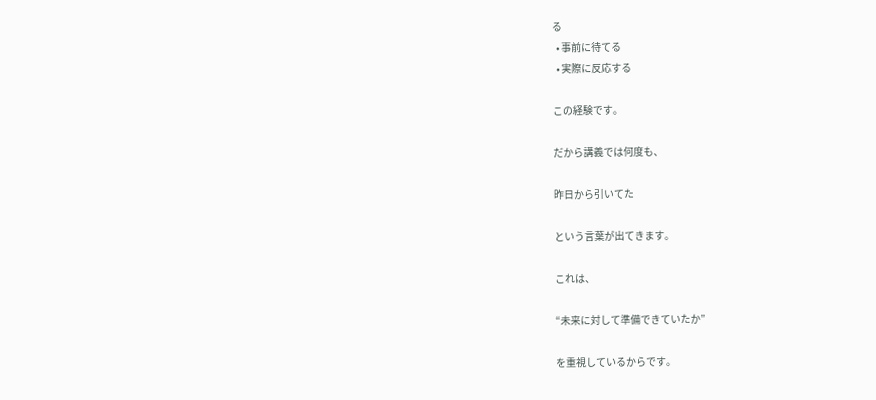る
  • 事前に待てる
  • 実際に反応する

この経験です。

だから講義では何度も、

昨日から引いてた

という言葉が出てきます。

これは、

“未来に対して準備できていたか”

を重視しているからです。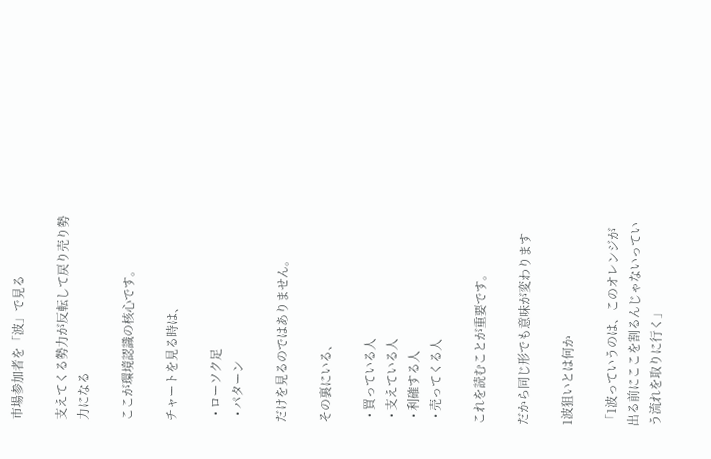市場参加者を「波」で見る

支えてくる勢力が反転して戻り売り勢力になる

ここが環境認識の核心です。

チャートを見る時は、

  • ローソク足
  • パターン

だけを見るのではありません。

その裏にいる、

  • 買っている人
  • 支えている人
  • 利確する人
  • 売ってくる人

これを読むことが重要です。

だから同じ形でも意味が変わります

1波狙いとは何か

「1波っていうのは、このオレンジが出る前にここを割るんじゃないっていう流れを取りに行く」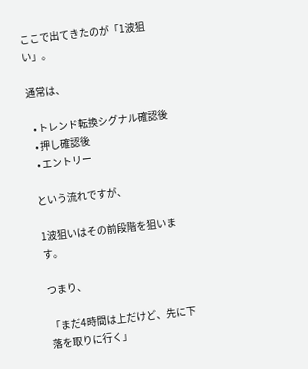ここで出てきたのが「1波狙い」。

通常は、

  • トレンド転換シグナル確認後
  • 押し確認後
  • エントリー

という流れですが、

1波狙いはその前段階を狙います。

つまり、

「まだ4時間は上だけど、先に下落を取りに行く」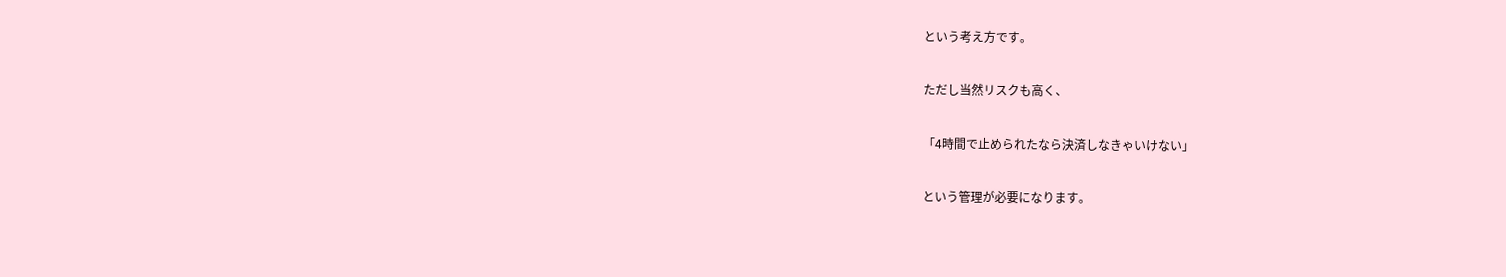という考え方です。

ただし当然リスクも高く、

「4時間で止められたなら決済しなきゃいけない」

という管理が必要になります。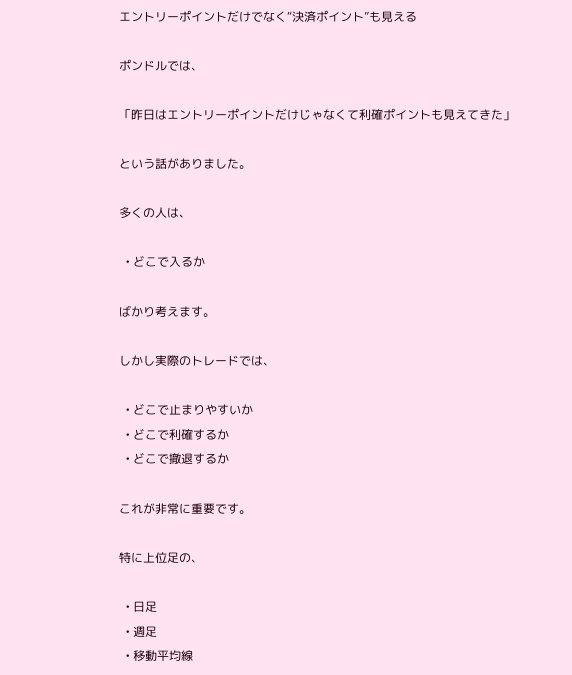エントリーポイントだけでなく“決済ポイント”も見える

ポンドルでは、

「昨日はエントリーポイントだけじゃなくて利確ポイントも見えてきた」

という話がありました。

多くの人は、

  • どこで入るか

ばかり考えます。

しかし実際のトレードでは、

  • どこで止まりやすいか
  • どこで利確するか
  • どこで撤退するか

これが非常に重要です。

特に上位足の、

  • 日足
  • 週足
  • 移動平均線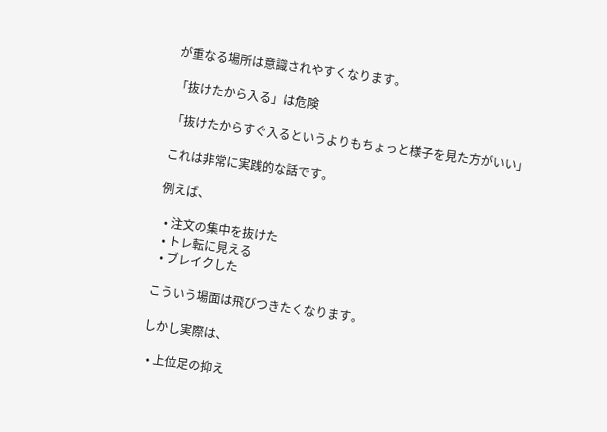が重なる場所は意識されやすくなります。

「抜けたから入る」は危険

「抜けたからすぐ入るというよりもちょっと様子を見た方がいい」

これは非常に実践的な話です。

例えば、

  • 注文の集中を抜けた
  • トレ転に見える
  • ブレイクした

こういう場面は飛びつきたくなります。

しかし実際は、

  • 上位足の抑え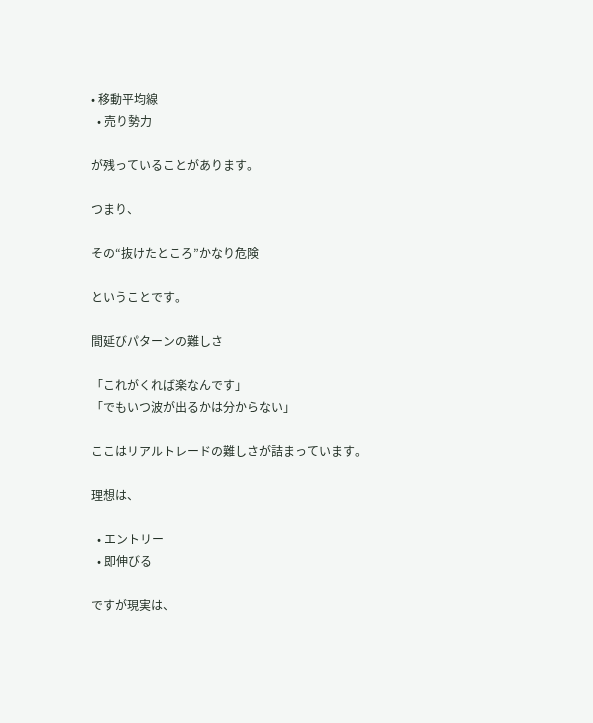• 移動平均線
  • 売り勢力

が残っていることがあります。

つまり、

その“抜けたところ”かなり危険

ということです。

間延びパターンの難しさ

「これがくれば楽なんです」
「でもいつ波が出るかは分からない」

ここはリアルトレードの難しさが詰まっています。

理想は、

  • エントリー
  • 即伸びる

ですが現実は、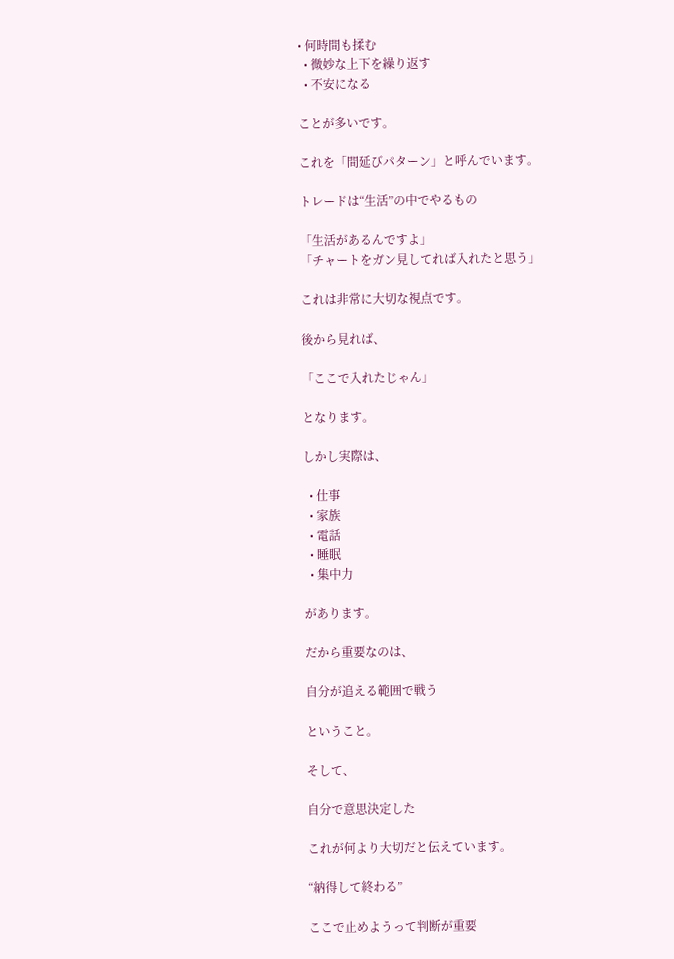• 何時間も揉む
  • 微妙な上下を繰り返す
  • 不安になる

ことが多いです。

これを「間延びパターン」と呼んでいます。

トレードは“生活”の中でやるもの

「生活があるんですよ」
「チャートをガン見してれば入れたと思う」

これは非常に大切な視点です。

後から見れば、

「ここで入れたじゃん」

となります。

しかし実際は、

  • 仕事
  • 家族
  • 電話
  • 睡眠
  • 集中力

があります。

だから重要なのは、

自分が追える範囲で戦う

ということ。

そして、

自分で意思決定した

これが何より大切だと伝えています。

“納得して終わる”

ここで止めようって判断が重要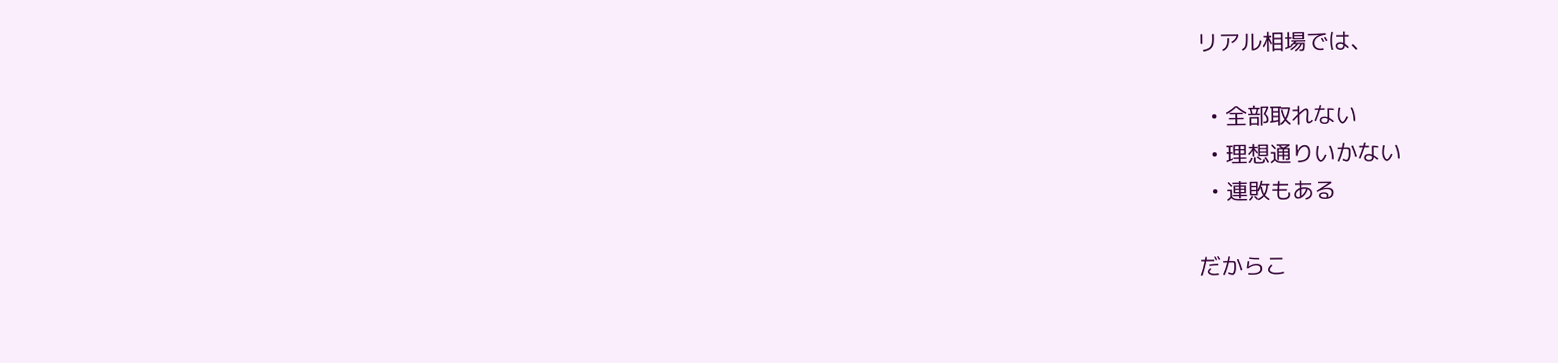リアル相場では、

  • 全部取れない
  • 理想通りいかない
  • 連敗もある

だからこ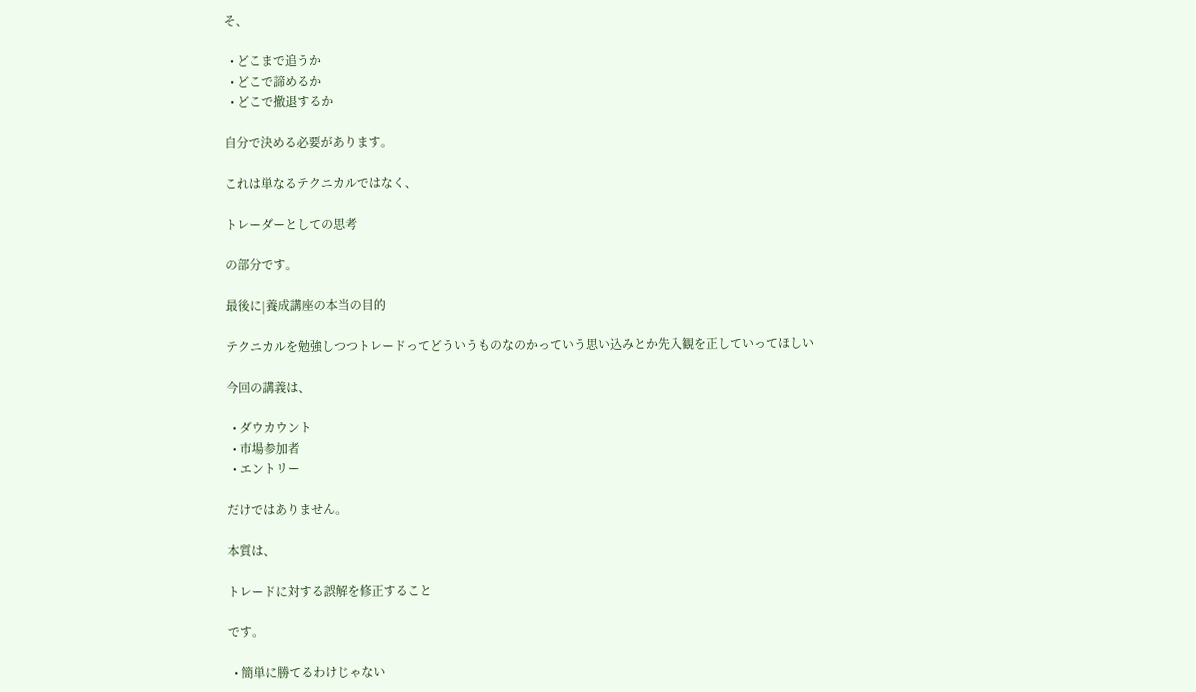そ、

  • どこまで追うか
  • どこで諦めるか
  • どこで撤退するか

自分で決める必要があります。

これは単なるテクニカルではなく、

トレーダーとしての思考

の部分です。

最後に|養成講座の本当の目的

テクニカルを勉強しつつトレードってどういうものなのかっていう思い込みとか先入観を正していってほしい

今回の講義は、

  • ダウカウント
  • 市場参加者
  • エントリー

だけではありません。

本質は、

トレードに対する誤解を修正すること

です。

  • 簡単に勝てるわけじゃない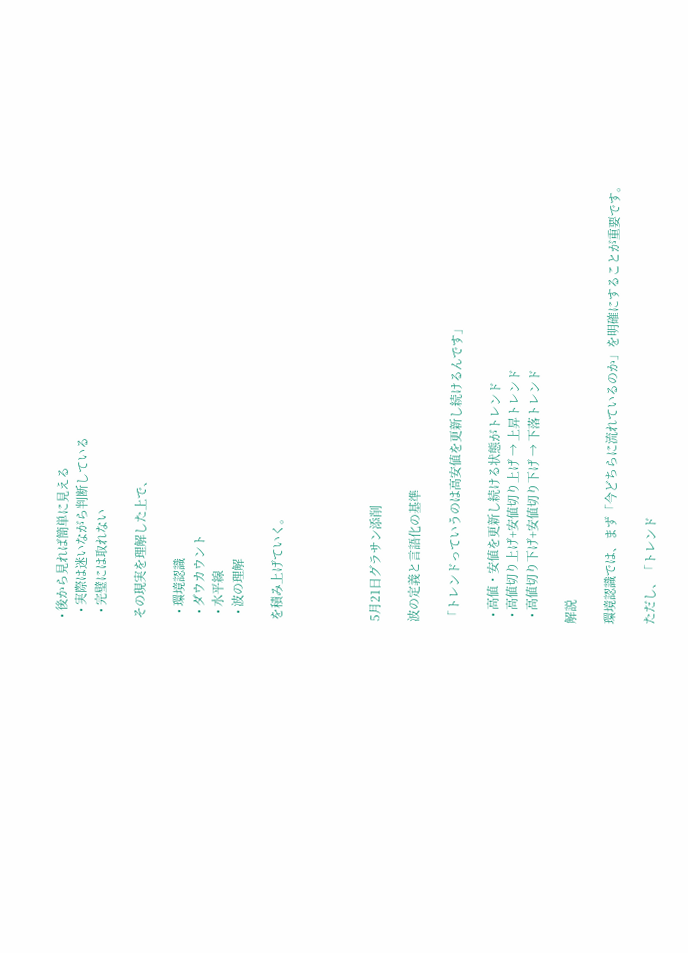• 後から見れば簡単に見える
  • 実際は迷いながら判断している
  • 完璧には取れない

その現実を理解した上で、

  • 環境認識
  • ダウカウント
  • 水平線
  • 波の理解

を積み上げていく。




5月21日グラサン添削

波の定義と言語化の基準

「トレンドっていうのは高安値を更新し続けるんです」

  • 高値・安値を更新し続ける状態がトレンド
  • 高値切り上げ+安値切り上げ → 上昇トレンド
  • 高値切り下げ+安値切り下げ → 下落トレンド

解説

環境認識では、まず「今どちらに流れているのか」を明確にすることが重要です。

ただし、「トレンド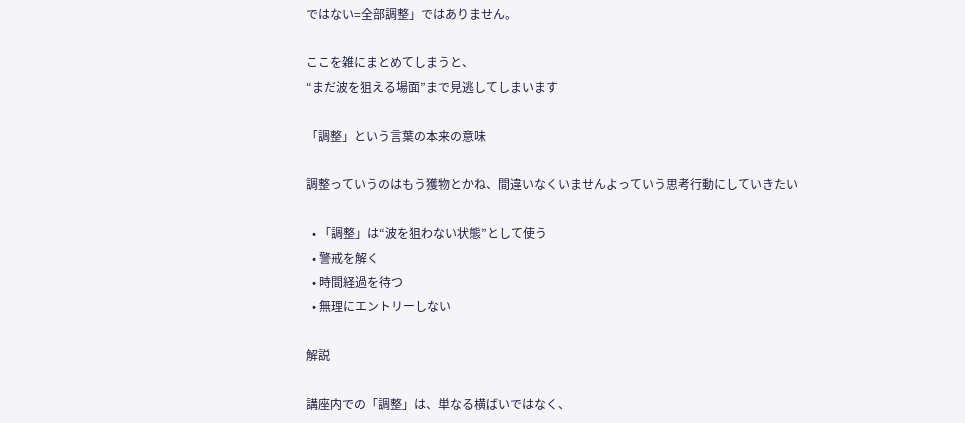ではない=全部調整」ではありません。

ここを雑にまとめてしまうと、
“まだ波を狙える場面”まで見逃してしまいます

「調整」という言葉の本来の意味

調整っていうのはもう獲物とかね、間違いなくいませんよっていう思考行動にしていきたい

  • 「調整」は“波を狙わない状態”として使う
  • 警戒を解く
  • 時間経過を待つ
  • 無理にエントリーしない

解説

講座内での「調整」は、単なる横ばいではなく、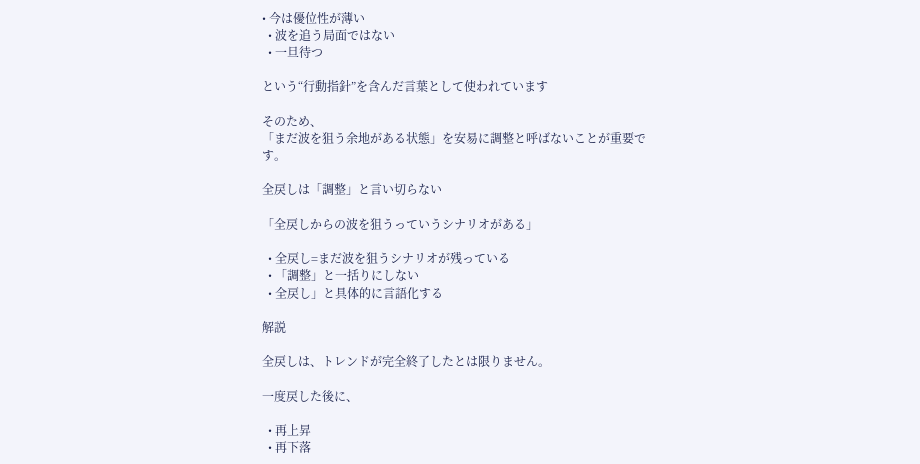• 今は優位性が薄い
  • 波を追う局面ではない
  • 一旦待つ

という“行動指針”を含んだ言葉として使われています

そのため、
「まだ波を狙う余地がある状態」を安易に調整と呼ばないことが重要です。

全戻しは「調整」と言い切らない

「全戻しからの波を狙うっていうシナリオがある」

  • 全戻し=まだ波を狙うシナリオが残っている
  • 「調整」と一括りにしない
  • 全戻し」と具体的に言語化する

解説

全戻しは、トレンドが完全終了したとは限りません。

一度戻した後に、

  • 再上昇
  • 再下落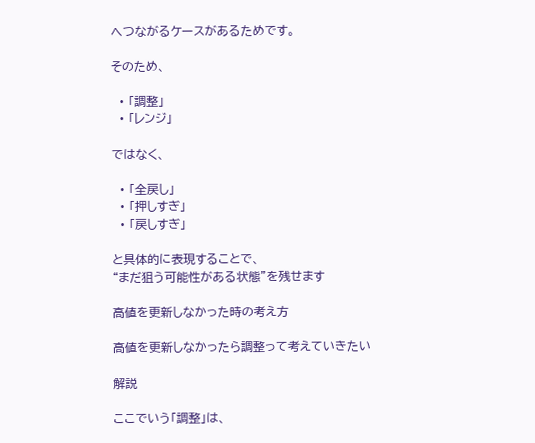へつながるケースがあるためです。

そのため、

  • 「調整」
  • 「レンジ」

ではなく、

  • 「全戻し」
  • 「押しすぎ」
  • 「戻しすぎ」

と具体的に表現することで、
“まだ狙う可能性がある状態”を残せます

高値を更新しなかった時の考え方

高値を更新しなかったら調整って考えていきたい

解説

ここでいう「調整」は、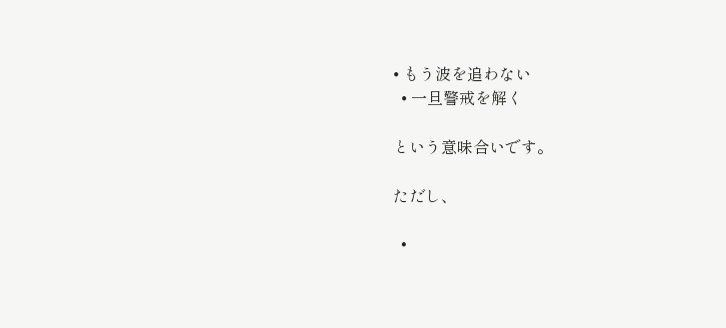• もう波を追わない
  • 一旦警戒を解く

という意味合いです。

ただし、

  •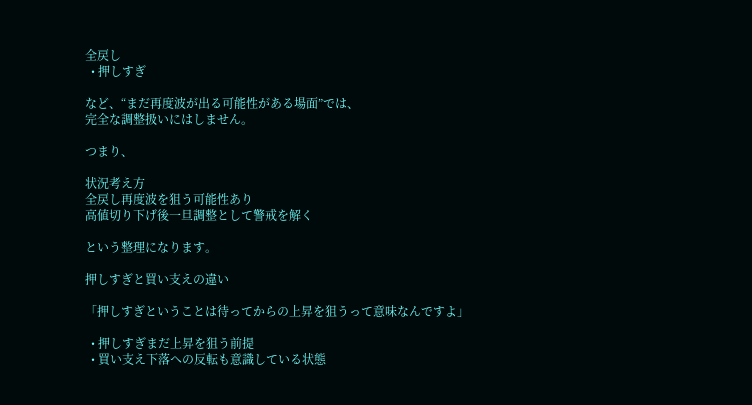全戻し
  • 押しすぎ

など、“まだ再度波が出る可能性がある場面”では、
完全な調整扱いにはしません。

つまり、

状況考え方
全戻し再度波を狙う可能性あり
高値切り下げ後一旦調整として警戒を解く

という整理になります。

押しすぎと買い支えの違い

「押しすぎということは待ってからの上昇を狙うって意味なんですよ」

  • 押しすぎまだ上昇を狙う前提
  • 買い支え下落への反転も意識している状態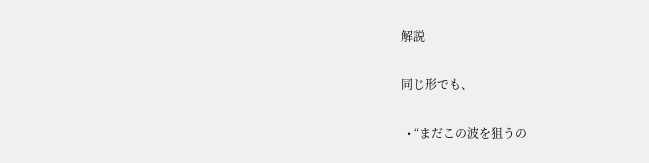解説

同じ形でも、

  • “まだこの波を狙うの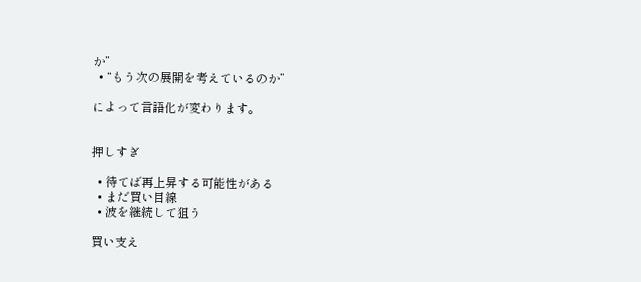か”
  • “もう次の展開を考えているのか”

によって言語化が変わります。


押しすぎ

  • 待てば再上昇する可能性がある
  • まだ買い目線
  • 波を継続して狙う

買い支え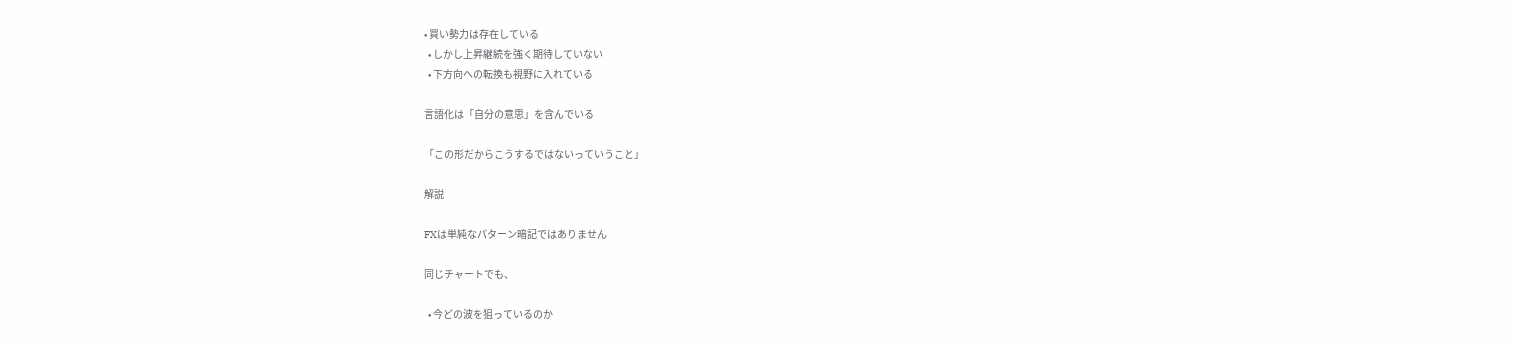• 買い勢力は存在している
  • しかし上昇継続を強く期待していない
  • 下方向への転換も視野に入れている

言語化は「自分の意思」を含んでいる

「この形だからこうするではないっていうこと」

解説

FXは単純なパターン暗記ではありません

同じチャートでも、

  • 今どの波を狙っているのか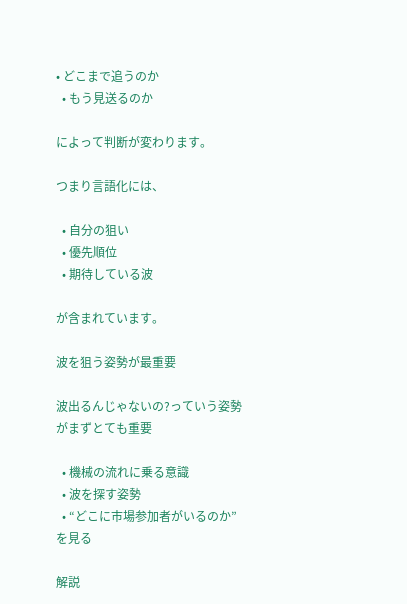• どこまで追うのか
  • もう見送るのか

によって判断が変わります。

つまり言語化には、

  • 自分の狙い
  • 優先順位
  • 期待している波

が含まれています。

波を狙う姿勢が最重要

波出るんじゃないの?っていう姿勢がまずとても重要

  • 機械の流れに乗る意識
  • 波を探す姿勢
  • “どこに市場参加者がいるのか”を見る

解説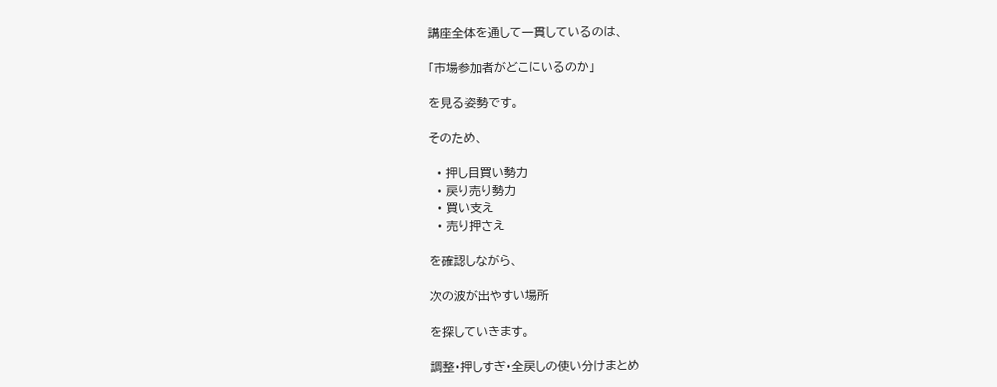講座全体を通して一貫しているのは、

「市場参加者がどこにいるのか」

を見る姿勢です。

そのため、

  • 押し目買い勢力
  • 戻り売り勢力
  • 買い支え
  • 売り押さえ

を確認しながら、

次の波が出やすい場所

を探していきます。

調整・押しすぎ・全戻しの使い分けまとめ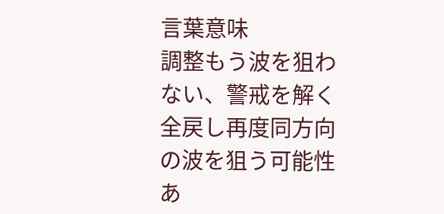言葉意味
調整もう波を狙わない、警戒を解く
全戻し再度同方向の波を狙う可能性あ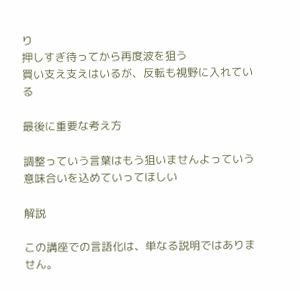り
押しすぎ待ってから再度波を狙う
買い支え支えはいるが、反転も視野に入れている

最後に重要な考え方

調整っていう言葉はもう狙いませんよっていう意味合いを込めていってほしい

解説

この講座での言語化は、単なる説明ではありません。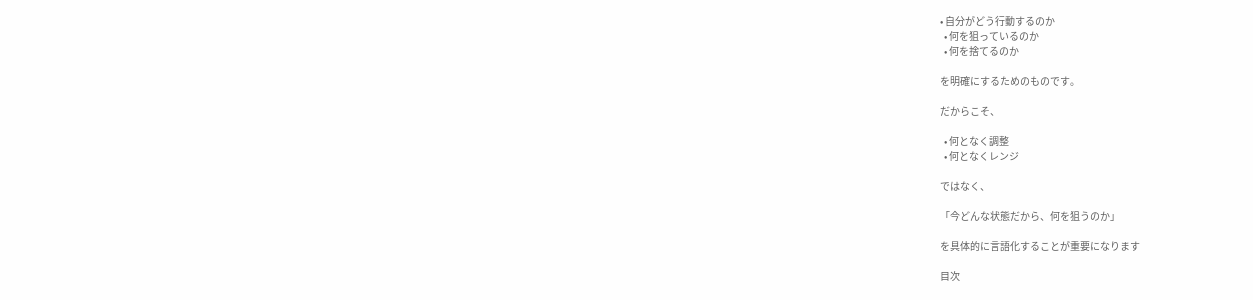• 自分がどう行動するのか
  • 何を狙っているのか
  • 何を捨てるのか

を明確にするためのものです。

だからこそ、

  • 何となく調整
  • 何となくレンジ

ではなく、

「今どんな状態だから、何を狙うのか」

を具体的に言語化することが重要になります

目次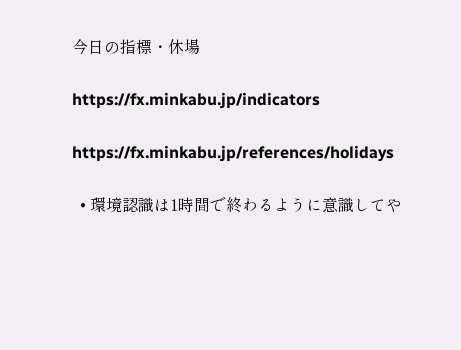今日の指標・休場

https://fx.minkabu.jp/indicators

https://fx.minkabu.jp/references/holidays

  • 環境認識は1時間で終わるように意識してや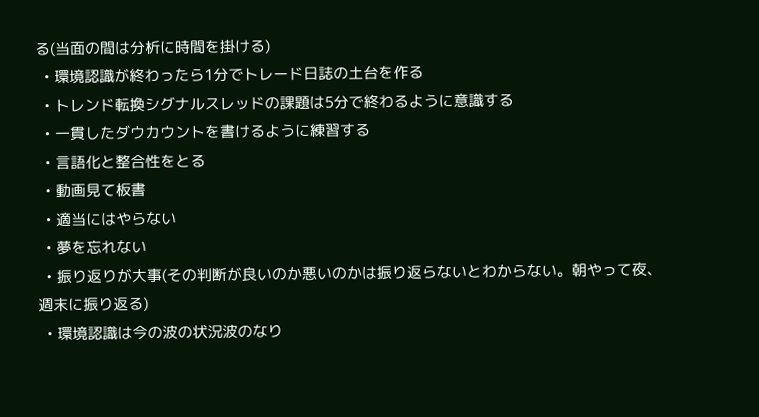る(当面の間は分析に時間を掛ける)
  • 環境認識が終わったら1分でトレード日誌の土台を作る
  • トレンド転換シグナルスレッドの課題は5分で終わるように意識する
  • 一貫したダウカウントを書けるように練習する
  • 言語化と整合性をとる
  • 動画見て板書
  • 適当にはやらない
  • 夢を忘れない
  • 振り返りが大事(その判断が良いのか悪いのかは振り返らないとわからない。朝やって夜、週末に振り返る)
  • 環境認識は今の波の状況波のなり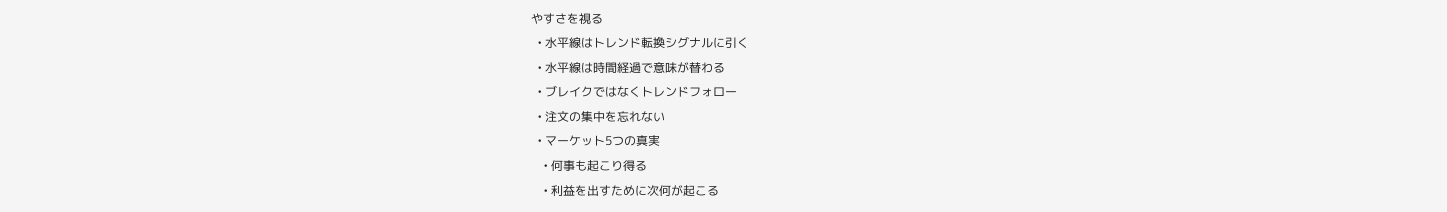やすさを視る
  • 水平線はトレンド転換シグナルに引く
  • 水平線は時間経過で意味が替わる
  • ブレイクではなくトレンドフォロー
  • 注文の集中を忘れない
  • マーケット5つの真実
    • 何事も起こり得る
    • 利益を出すために次何が起こる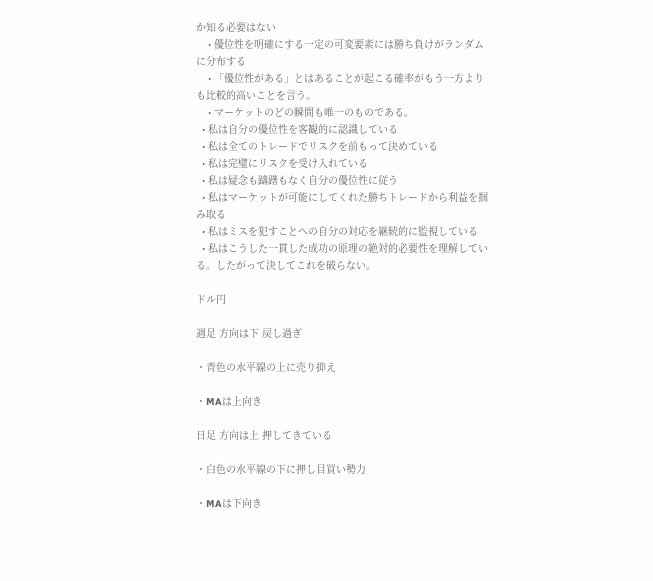か知る必要はない
    • 優位性を明確にする一定の可変要素には勝ち負けがランダムに分布する
    • 「優位性がある」とはあることが起こる確率がもう一方よりも比較的高いことを言う。
    • マーケットのどの瞬間も唯一のものである。
  • 私は自分の優位性を客観的に認識している
  • 私は全てのトレードでリスクを前もって決めている
  • 私は完璧にリスクを受け入れている
  • 私は疑念も躊躇もなく自分の優位性に従う
  • 私はマーケットが可能にしてくれた勝ちトレードから利益を掴み取る
  • 私はミスを犯すことへの自分の対応を継続的に監視している
  • 私はこうした一貫した成功の原理の絶対的必要性を理解している。したがって決してこれを破らない。

ドル円

週足 方向は下 戻し過ぎ

・青色の水平線の上に売り抑え

・MAは上向き

日足 方向は上 押してきている

・白色の水平線の下に押し目買い勢力

・MAは下向き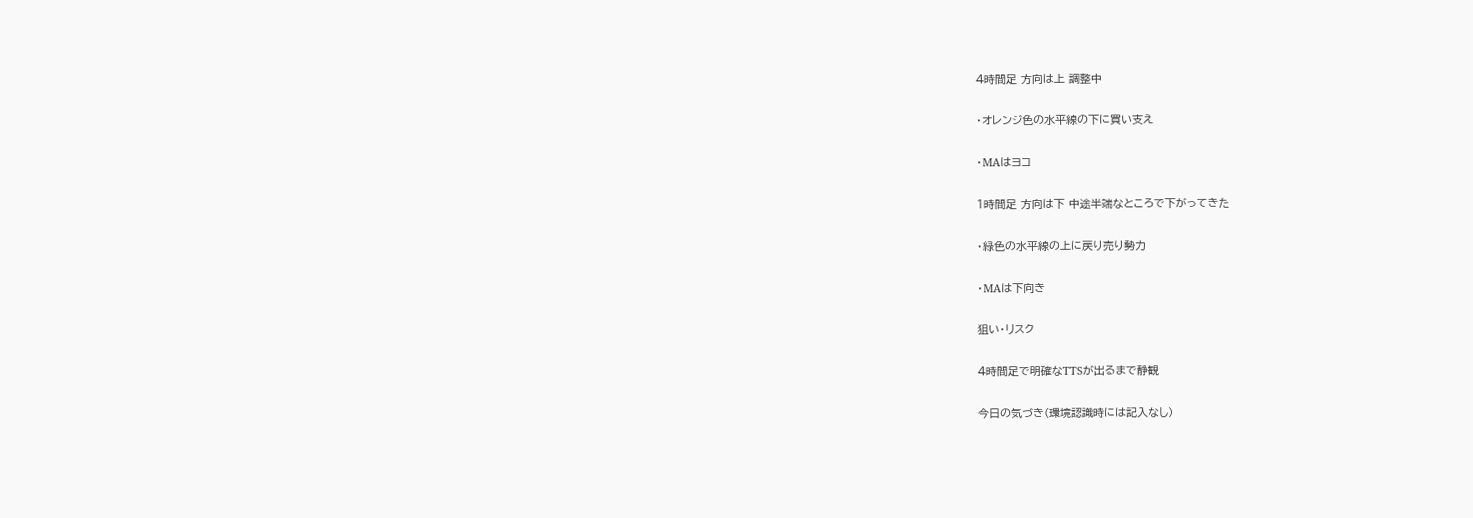4時間足 方向は上 調整中

・オレンジ色の水平線の下に買い支え

・MAはヨコ

1時間足 方向は下 中途半端なところで下がってきた

・緑色の水平線の上に戻り売り勢力

・MAは下向き

狙い・リスク

4時間足で明確なTTSが出るまで静観

今日の気づき(環境認識時には記入なし)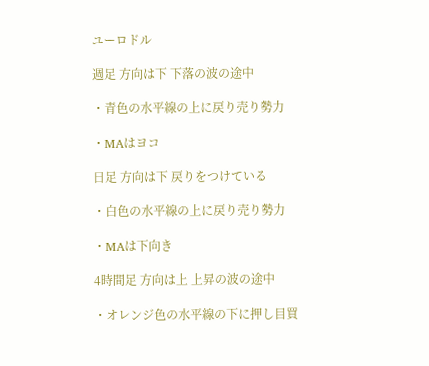ユーロドル

週足 方向は下 下落の波の途中

・青色の水平線の上に戻り売り勢力

・MAはヨコ

日足 方向は下 戻りをつけている

・白色の水平線の上に戻り売り勢力

・MAは下向き

4時間足 方向は上 上昇の波の途中

・オレンジ色の水平線の下に押し目買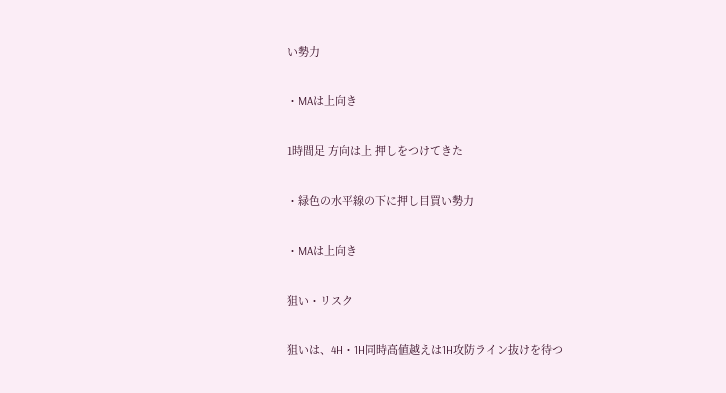い勢力

・MAは上向き

1時間足 方向は上 押しをつけてきた

・緑色の水平線の下に押し目買い勢力

・MAは上向き

狙い・リスク

狙いは、4H・1H同時高値越えは1H攻防ライン抜けを待つ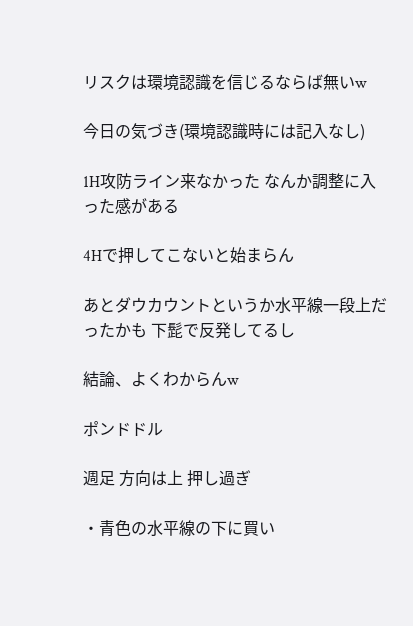リスクは環境認識を信じるならば無いw

今日の気づき(環境認識時には記入なし)

1H攻防ライン来なかった なんか調整に入った感がある

4Hで押してこないと始まらん

あとダウカウントというか水平線一段上だったかも 下髭で反発してるし

結論、よくわからんw

ポンドドル

週足 方向は上 押し過ぎ

・青色の水平線の下に買い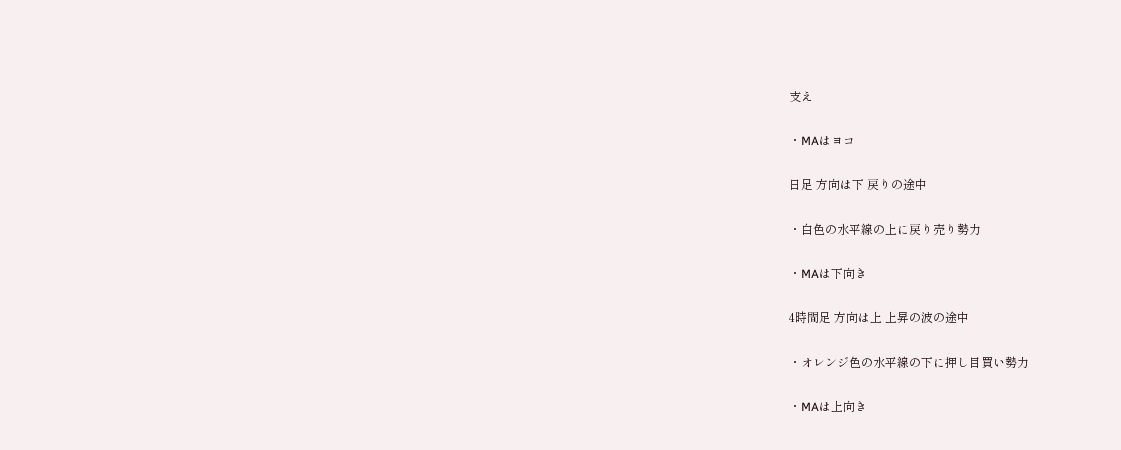支え

・MAはヨコ

日足 方向は下 戻りの途中

・白色の水平線の上に戻り売り勢力

・MAは下向き

4時間足 方向は上 上昇の波の途中

・オレンジ色の水平線の下に押し目買い勢力

・MAは上向き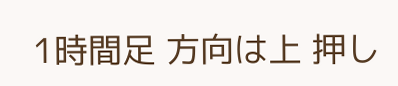1時間足 方向は上 押し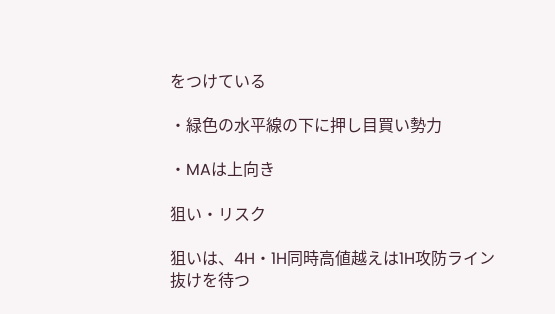をつけている

・緑色の水平線の下に押し目買い勢力

・MAは上向き

狙い・リスク

狙いは、4H・1H同時高値越えは1H攻防ライン抜けを待つ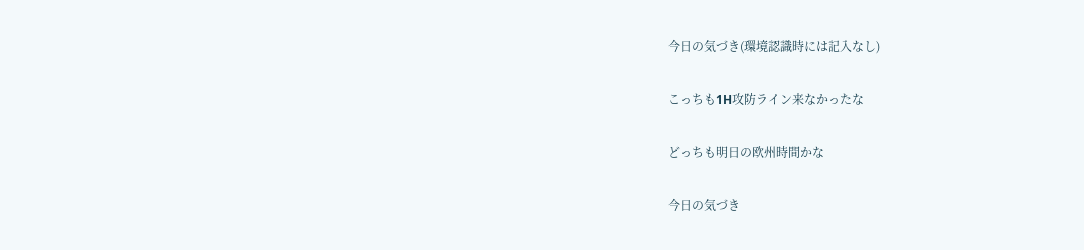今日の気づき(環境認識時には記入なし)

こっちも1H攻防ライン来なかったな

どっちも明日の欧州時間かな

今日の気づき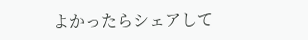よかったらシェアして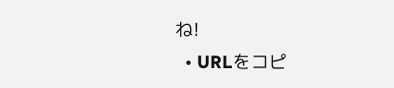ね!
  • URLをコピ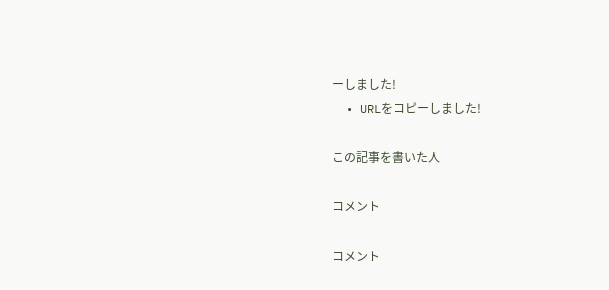ーしました!
  • URLをコピーしました!

この記事を書いた人

コメント

コメント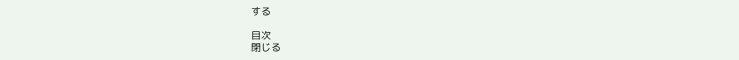する

目次
閉じる